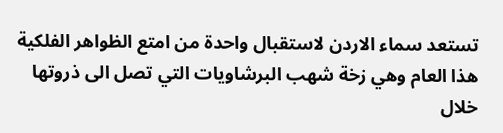تستعد سماء الاردن لاستقبال واحدة من امتع الظواهر الفلكية هذا العام وهي زخة شهب البرشاويات التي تصل الى ذروتها خلال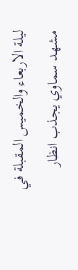ليلة الاربعاء والخميس المقبلة في مشهد سماوي يجذب انظار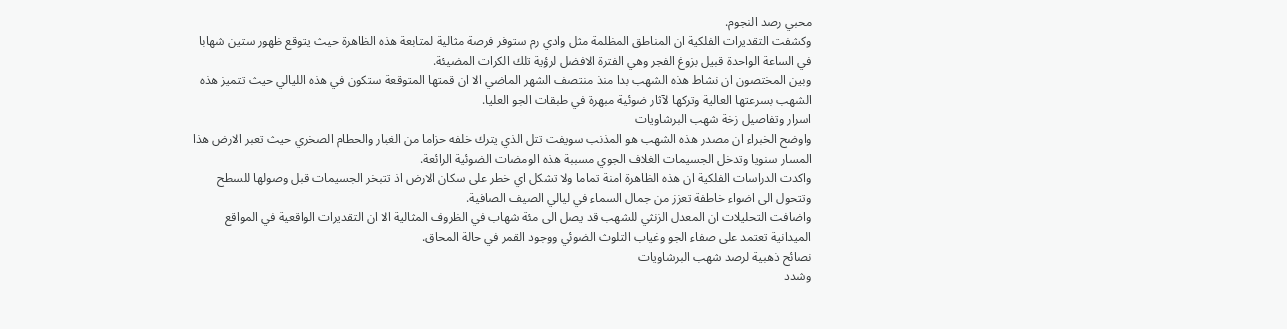محبي رصد النجوم.
وكشفت التقديرات الفلكية ان المناطق المظلمة مثل وادي رم ستوفر فرصة مثالية لمتابعة هذه الظاهرة حيث يتوقع ظهور ستين شهابا في الساعة الواحدة قبيل بزوغ الفجر وهي الفترة الافضل لرؤية تلك الكرات المضيئة.
وبين المختصون ان نشاط هذه الشهب بدا منذ منتصف الشهر الماضي الا ان قمتها المتوقعة ستكون في هذه الليالي حيث تتميز هذه الشهب بسرعتها العالية وتركها لآثار ضوئية مبهرة في طبقات الجو العليا.
اسرار وتفاصيل زخة شهب البرشاويات
واوضح الخبراء ان مصدر هذه الشهب هو المذنب سويفت تتل الذي يترك خلفه حزاما من الغبار والحطام الصخري حيث تعبر الارض هذا المسار سنويا وتدخل الجسيمات الغلاف الجوي مسببة هذه الومضات الضوئية الرائعة.
واكدت الدراسات الفلكية ان هذه الظاهرة امنة تماما ولا تشكل اي خطر على سكان الارض اذ تتبخر الجسيمات قبل وصولها للسطح وتتحول الى اضواء خاطفة تعزز من جمال السماء في ليالي الصيف الصافية.
واضافت التحليلات ان المعدل الزنثي للشهب قد يصل الى مئة شهاب في الظروف المثالية الا ان التقديرات الواقعية في المواقع الميدانية تعتمد على صفاء الجو وغياب التلوث الضوئي ووجود القمر في حالة المحاق.
نصائح ذهبية لرصد شهب البرشاويات
وشدد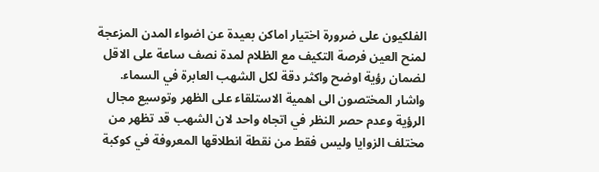الفلكيون على ضرورة اختيار اماكن بعيدة عن اضواء المدن المزعجة لمنح العين فرصة التكيف مع الظلام لمدة نصف ساعة على الاقل لضمان رؤية اوضح واكثر دقة لكل الشهب العابرة في السماء.
واشار المختصون الى اهمية الاستلقاء على الظهر وتوسيع مجال الرؤية وعدم حصر النظر في اتجاه واحد لان الشهب قد تظهر من مختلف الزوايا وليس فقط من نقطة انطلاقها المعروفة في كوكبة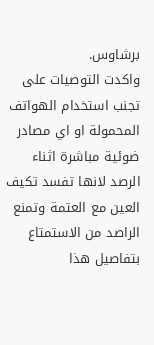برشاوس.
واكدت التوصيات على تجنب استخدام الهواتف المحمولة او اي مصادر ضوئية مباشرة اثناء الرصد لانها تفسد تكيف العين مع العتمة وتمنع الراصد من الاستمتاع بتفاصيل هذا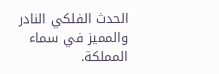الحدث الفلكي النادر والمميز في سماء المملكة.